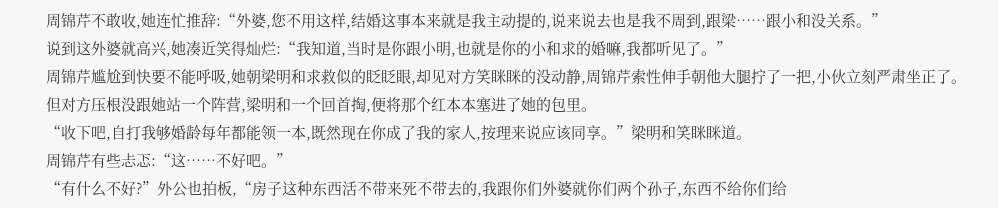周锦芹不敢收,她连忙推辞:“外婆,您不用这样,结婚这事本来就是我主动提的,说来说去也是我不周到,跟梁……跟小和没关系。”
说到这外婆就高兴,她凑近笑得灿烂:“我知道,当时是你跟小明,也就是你的小和求的婚嘛,我都听见了。”
周锦芹尴尬到快要不能呼吸,她朝梁明和求救似的眨眨眼,却见对方笑眯眯的没动静,周锦芹索性伸手朝他大腿拧了一把,小伙立刻严肃坐正了。
但对方压根没跟她站一个阵营,梁明和一个回首掏,便将那个红本本塞进了她的包里。
“收下吧,自打我够婚龄每年都能领一本,既然现在你成了我的家人,按理来说应该同享。”梁明和笑眯眯道。
周锦芹有些忐忑:“这……不好吧。”
“有什么不好?”外公也拍板,“房子这种东西活不带来死不带去的,我跟你们外婆就你们两个孙子,东西不给你们给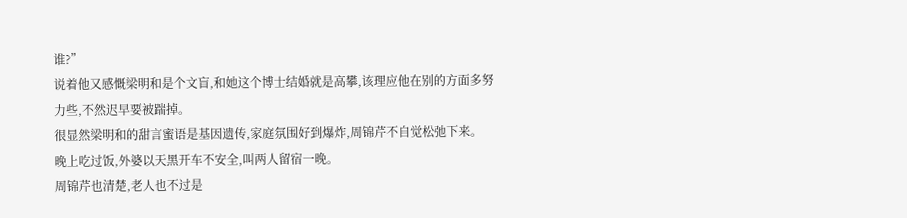谁?”
说着他又感慨梁明和是个文盲,和她这个博士结婚就是高攀,该理应他在别的方面多努力些,不然迟早要被踹掉。
很显然梁明和的甜言蜜语是基因遗传,家庭氛围好到爆炸,周锦芹不自觉松弛下来。
晚上吃过饭,外婆以天黑开车不安全,叫两人留宿一晚。
周锦芹也清楚,老人也不过是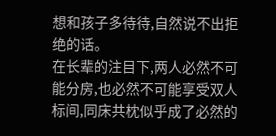想和孩子多待待,自然说不出拒绝的话。
在长辈的注目下,两人必然不可能分房,也必然不可能享受双人标间,同床共枕似乎成了必然的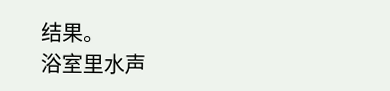结果。
浴室里水声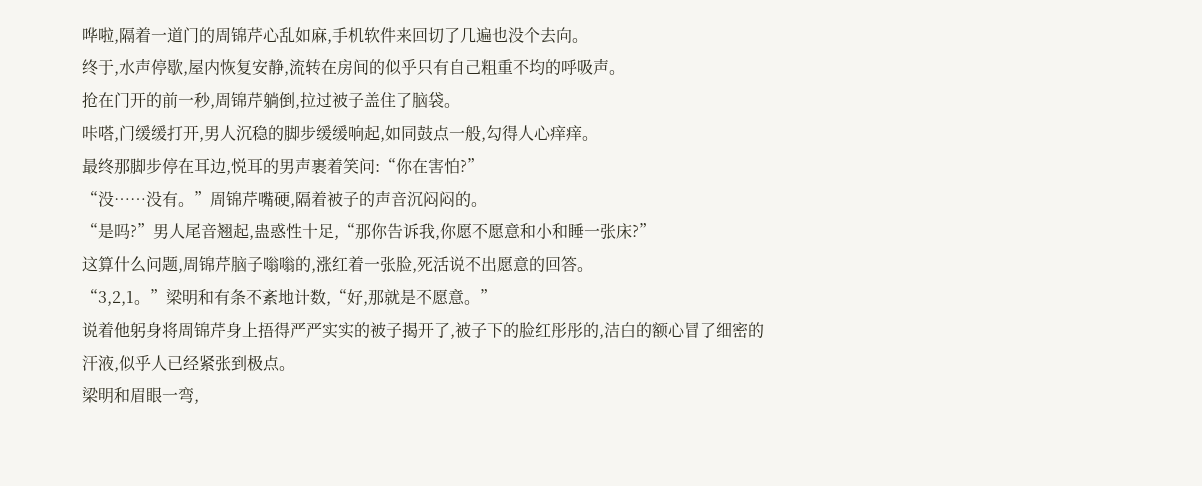哗啦,隔着一道门的周锦芹心乱如麻,手机软件来回切了几遍也没个去向。
终于,水声停歇,屋内恢复安静,流转在房间的似乎只有自己粗重不均的呼吸声。
抢在门开的前一秒,周锦芹躺倒,拉过被子盖住了脑袋。
咔嗒,门缓缓打开,男人沉稳的脚步缓缓响起,如同鼓点一般,勾得人心痒痒。
最终那脚步停在耳边,悦耳的男声裹着笑问:“你在害怕?”
“没……没有。”周锦芹嘴硬,隔着被子的声音沉闷闷的。
“是吗?”男人尾音翘起,蛊惑性十足,“那你告诉我,你愿不愿意和小和睡一张床?”
这算什么问题,周锦芹脑子嗡嗡的,涨红着一张脸,死活说不出愿意的回答。
“3,2,1。”梁明和有条不紊地计数,“好,那就是不愿意。”
说着他躬身将周锦芹身上捂得严严实实的被子揭开了,被子下的脸红彤彤的,洁白的额心冒了细密的汗液,似乎人已经紧张到极点。
梁明和眉眼一弯,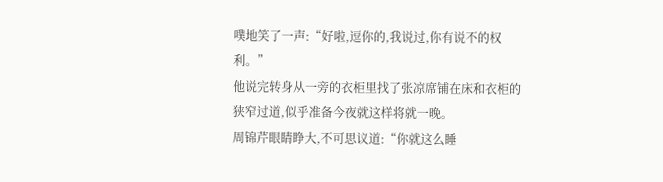噗地笑了一声:“好啦,逗你的,我说过,你有说不的权利。”
他说完转身从一旁的衣柜里找了张凉席铺在床和衣柜的狭窄过道,似乎准备今夜就这样将就一晚。
周锦芹眼睛睁大,不可思议道:“你就这么睡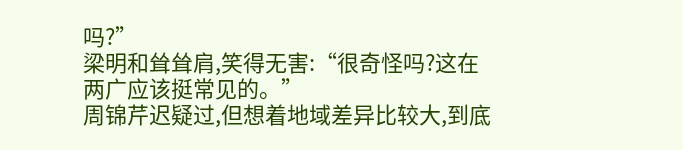吗?”
梁明和耸耸肩,笑得无害:“很奇怪吗?这在两广应该挺常见的。”
周锦芹迟疑过,但想着地域差异比较大,到底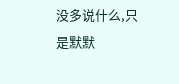没多说什么,只是默默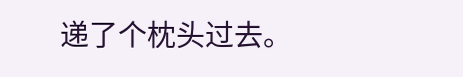递了个枕头过去。